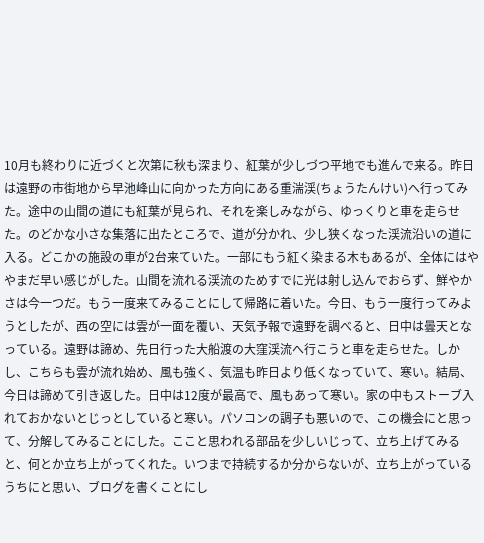10月も終わりに近づくと次第に秋も深まり、紅葉が少しづつ平地でも進んで来る。昨日は遠野の市街地から早池峰山に向かった方向にある重湍渓(ちょうたんけい)へ行ってみた。途中の山間の道にも紅葉が見られ、それを楽しみながら、ゆっくりと車を走らせた。のどかな小さな集落に出たところで、道が分かれ、少し狭くなった渓流沿いの道に入る。どこかの施設の車が2台来ていた。一部にもう紅く染まる木もあるが、全体にはややまだ早い感じがした。山間を流れる渓流のためすでに光は射し込んでおらず、鮮やかさは今一つだ。もう一度来てみることにして帰路に着いた。今日、もう一度行ってみようとしたが、西の空には雲が一面を覆い、天気予報で遠野を調べると、日中は曇天となっている。遠野は諦め、先日行った大船渡の大窪渓流へ行こうと車を走らせた。しかし、こちらも雲が流れ始め、風も強く、気温も昨日より低くなっていて、寒い。結局、今日は諦めて引き返した。日中は12度が最高で、風もあって寒い。家の中もストーブ入れておかないとじっとしていると寒い。パソコンの調子も悪いので、この機会にと思って、分解してみることにした。ここと思われる部品を少しいじって、立ち上げてみると、何とか立ち上がってくれた。いつまで持続するか分からないが、立ち上がっているうちにと思い、ブログを書くことにし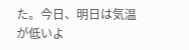た。今日、明日は気温が低いよ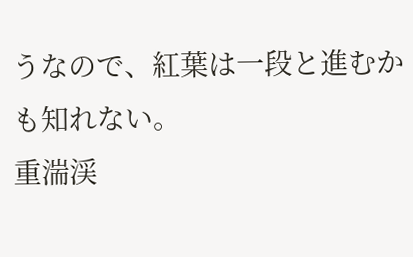うなので、紅葉は一段と進むかも知れない。
重湍渓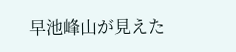早池峰山が見えた